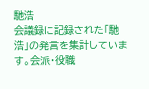馳浩
会議録に記録された「馳浩」の発言を集計しています。会派・役職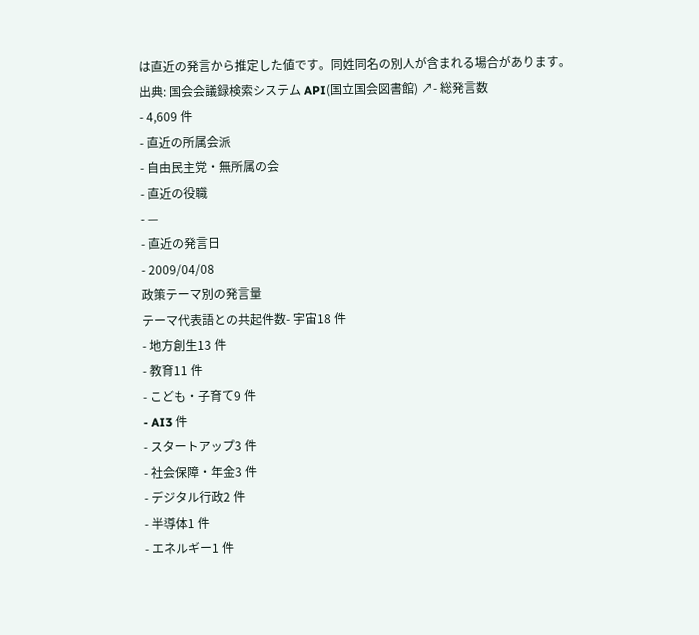は直近の発言から推定した値です。同姓同名の別人が含まれる場合があります。
出典: 国会会議録検索システム API(国立国会図書館) ↗- 総発言数
- 4,609 件
- 直近の所属会派
- 自由民主党・無所属の会
- 直近の役職
- —
- 直近の発言日
- 2009/04/08
政策テーマ別の発言量
テーマ代表語との共起件数- 宇宙18 件
- 地方創生13 件
- 教育11 件
- こども・子育て9 件
- AI3 件
- スタートアップ3 件
- 社会保障・年金3 件
- デジタル行政2 件
- 半導体1 件
- エネルギー1 件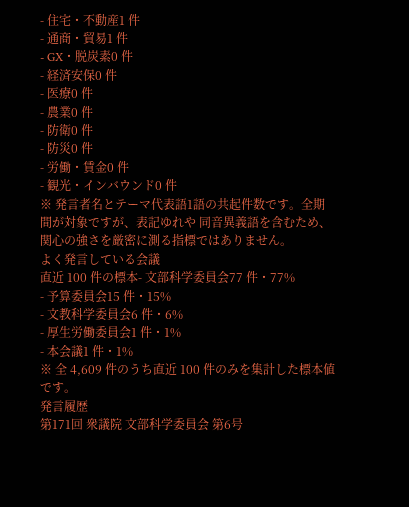- 住宅・不動産1 件
- 通商・貿易1 件
- GX・脱炭素0 件
- 経済安保0 件
- 医療0 件
- 農業0 件
- 防衛0 件
- 防災0 件
- 労働・賃金0 件
- 観光・インバウンド0 件
※ 発言者名とテーマ代表語1語の共起件数です。全期間が対象ですが、表記ゆれや 同音異義語を含むため、関心の強さを厳密に測る指標ではありません。
よく発言している会議
直近 100 件の標本- 文部科学委員会77 件・77%
- 予算委員会15 件・15%
- 文教科学委員会6 件・6%
- 厚生労働委員会1 件・1%
- 本会議1 件・1%
※ 全 4,609 件のうち直近 100 件のみを集計した標本値です。
発言履歴
第171回 衆議院 文部科学委員会 第6号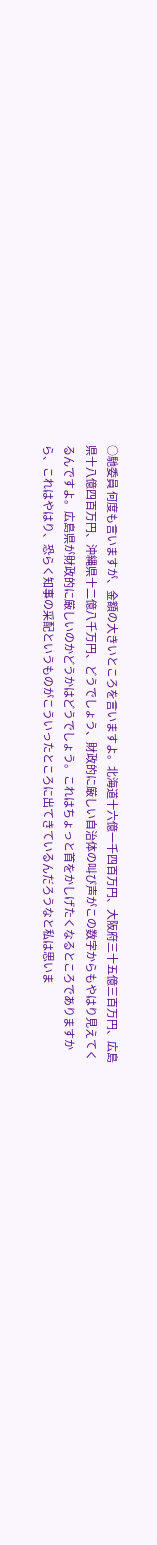○馳委員 何度も言いますが、金額の大きいところを言いますよ。北海道十六億一千四百万円、大阪府三十五億三百万円、広島県十八億四百万円、沖縄県十二億八千万円、どうでしょう、財政的に厳しい自治体の叫び声がこの数字からもやはり見えてくるんですよ。広島県が財政的に厳しいのかどうかはどうでしょう。これはちょっと首をかしげたくなるところでありますから、これはやはり、恐らく知事の采配というものがこういったところに出てきているんだろうなと私は思いま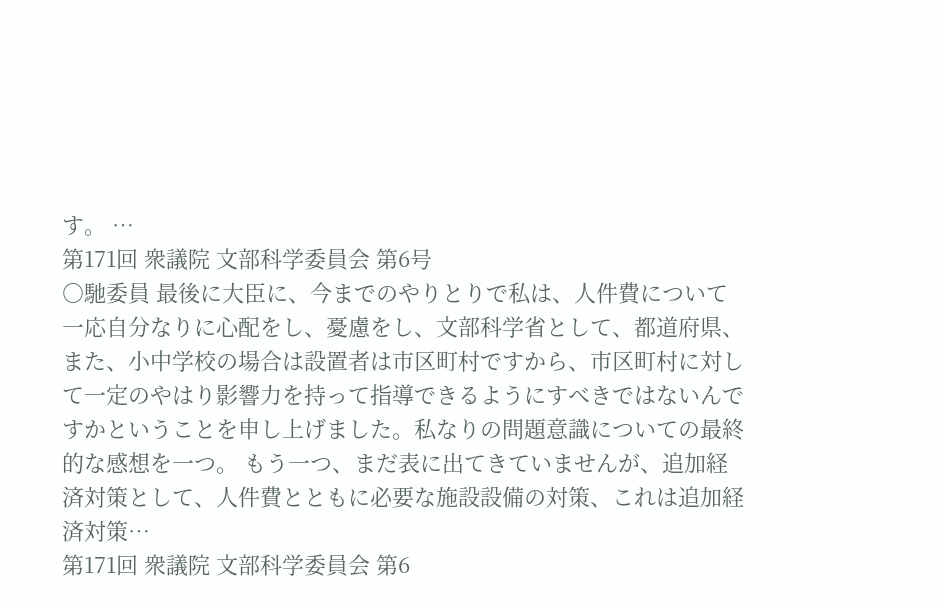す。 …
第171回 衆議院 文部科学委員会 第6号
○馳委員 最後に大臣に、今までのやりとりで私は、人件費について一応自分なりに心配をし、憂慮をし、文部科学省として、都道府県、また、小中学校の場合は設置者は市区町村ですから、市区町村に対して一定のやはり影響力を持って指導できるようにすべきではないんですかということを申し上げました。私なりの問題意識についての最終的な感想を一つ。 もう一つ、まだ表に出てきていませんが、追加経済対策として、人件費とともに必要な施設設備の対策、これは追加経済対策…
第171回 衆議院 文部科学委員会 第6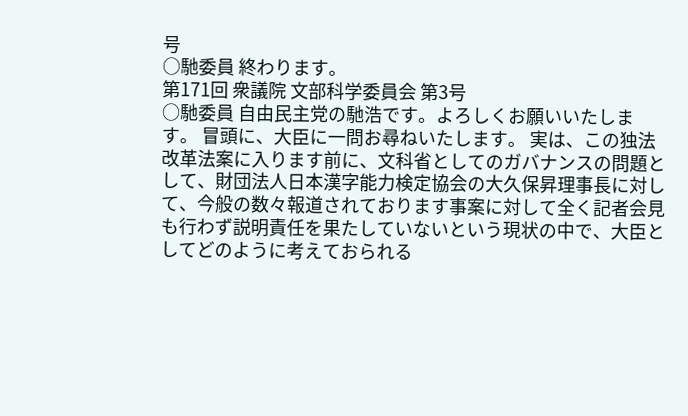号
○馳委員 終わります。
第171回 衆議院 文部科学委員会 第3号
○馳委員 自由民主党の馳浩です。よろしくお願いいたします。 冒頭に、大臣に一問お尋ねいたします。 実は、この独法改革法案に入ります前に、文科省としてのガバナンスの問題として、財団法人日本漢字能力検定協会の大久保昇理事長に対して、今般の数々報道されております事案に対して全く記者会見も行わず説明責任を果たしていないという現状の中で、大臣としてどのように考えておられる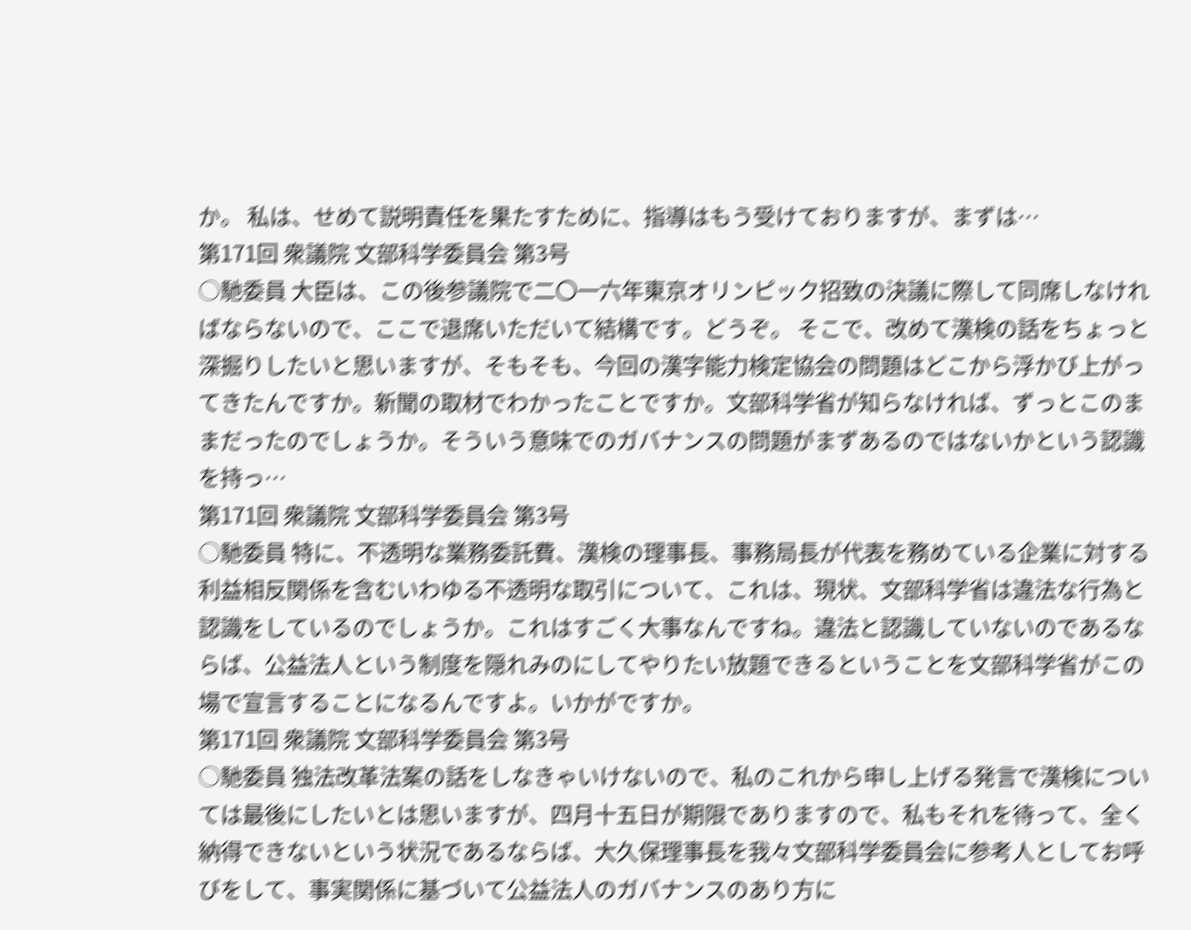か。 私は、せめて説明責任を果たすために、指導はもう受けておりますが、まずは…
第171回 衆議院 文部科学委員会 第3号
○馳委員 大臣は、この後参議院で二〇一六年東京オリンピック招致の決議に際して同席しなければならないので、ここで退席いただいて結構です。どうぞ。 そこで、改めて漢検の話をちょっと深掘りしたいと思いますが、そもそも、今回の漢字能力検定協会の問題はどこから浮かび上がってきたんですか。新聞の取材でわかったことですか。文部科学省が知らなければ、ずっとこのままだったのでしょうか。そういう意味でのガバナンスの問題がまずあるのではないかという認識を持っ…
第171回 衆議院 文部科学委員会 第3号
○馳委員 特に、不透明な業務委託費、漢検の理事長、事務局長が代表を務めている企業に対する利益相反関係を含むいわゆる不透明な取引について、これは、現状、文部科学省は違法な行為と認識をしているのでしょうか。これはすごく大事なんですね。違法と認識していないのであるならば、公益法人という制度を隠れみのにしてやりたい放題できるということを文部科学省がこの場で宣言することになるんですよ。いかがですか。
第171回 衆議院 文部科学委員会 第3号
○馳委員 独法改革法案の話をしなきゃいけないので、私のこれから申し上げる発言で漢検については最後にしたいとは思いますが、四月十五日が期限でありますので、私もそれを待って、全く納得できないという状況であるならば、大久保理事長を我々文部科学委員会に参考人としてお呼びをして、事実関係に基づいて公益法人のガバナンスのあり方に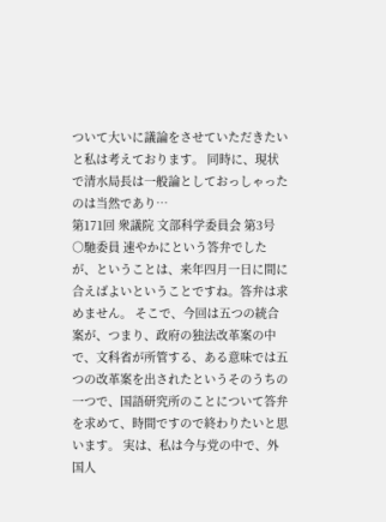ついて大いに議論をさせていただきたいと私は考えております。 同時に、現状で清水局長は一般論としておっしゃったのは当然であり…
第171回 衆議院 文部科学委員会 第3号
○馳委員 速やかにという答弁でしたが、ということは、来年四月一日に間に合えばよいということですね。答弁は求めません。 そこで、今回は五つの統合案が、つまり、政府の独法改革案の中で、文科省が所管する、ある意味では五つの改革案を出されたというそのうちの一つで、国語研究所のことについて答弁を求めて、時間ですので終わりたいと思います。 実は、私は今与党の中で、外国人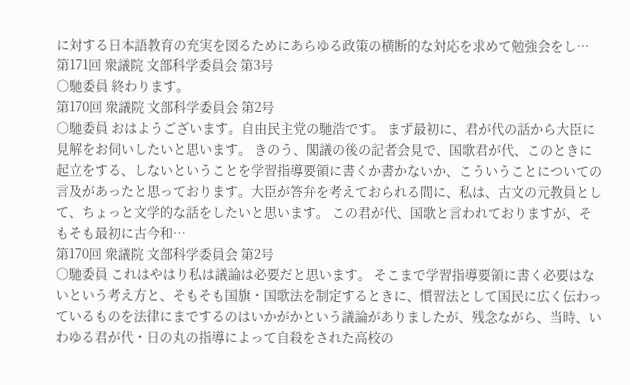に対する日本語教育の充実を図るためにあらゆる政策の横断的な対応を求めて勉強会をし…
第171回 衆議院 文部科学委員会 第3号
○馳委員 終わります。
第170回 衆議院 文部科学委員会 第2号
○馳委員 おはようございます。自由民主党の馳浩です。 まず最初に、君が代の話から大臣に見解をお伺いしたいと思います。 きのう、閣議の後の記者会見で、国歌君が代、このときに起立をする、しないということを学習指導要領に書くか書かないか、こういうことについての言及があったと思っております。大臣が答弁を考えておられる間に、私は、古文の元教員として、ちょっと文学的な話をしたいと思います。 この君が代、国歌と言われておりますが、そもそも最初に古今和…
第170回 衆議院 文部科学委員会 第2号
○馳委員 これはやはり私は議論は必要だと思います。 そこまで学習指導要領に書く必要はないという考え方と、そもそも国旗・国歌法を制定するときに、慣習法として国民に広く伝わっているものを法律にまでするのはいかがかという議論がありましたが、残念ながら、当時、いわゆる君が代・日の丸の指導によって自殺をされた高校の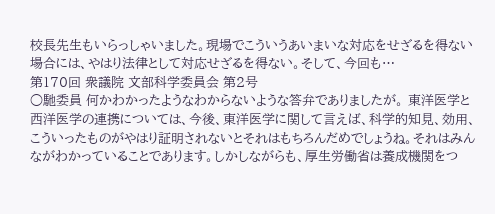校長先生もいらっしゃいました。現場でこういうあいまいな対応をせざるを得ない場合には、やはり法律として対応せざるを得ない。そして、今回も…
第170回 衆議院 文部科学委員会 第2号
○馳委員 何かわかったようなわからないような答弁でありましたが。 東洋医学と西洋医学の連携については、今後、東洋医学に関して言えば、科学的知見、効用、こういったものがやはり証明されないとそれはもちろんだめでしょうね。それはみんながわかっていることであります。しかしながらも、厚生労働省は養成機関をつ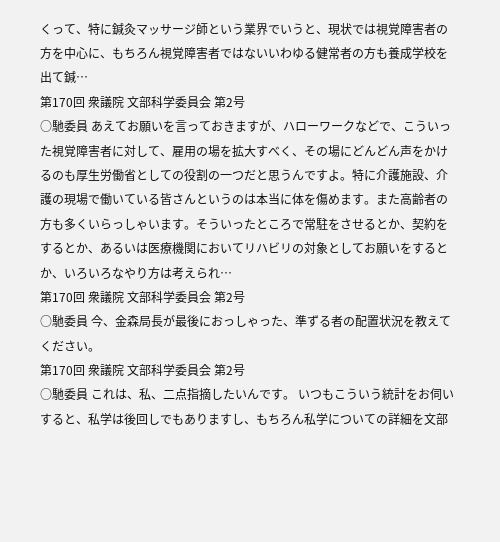くって、特に鍼灸マッサージ師という業界でいうと、現状では視覚障害者の方を中心に、もちろん視覚障害者ではないいわゆる健常者の方も養成学校を出て鍼…
第170回 衆議院 文部科学委員会 第2号
○馳委員 あえてお願いを言っておきますが、ハローワークなどで、こういった視覚障害者に対して、雇用の場を拡大すべく、その場にどんどん声をかけるのも厚生労働省としての役割の一つだと思うんですよ。特に介護施設、介護の現場で働いている皆さんというのは本当に体を傷めます。また高齢者の方も多くいらっしゃいます。そういったところで常駐をさせるとか、契約をするとか、あるいは医療機関においてリハビリの対象としてお願いをするとか、いろいろなやり方は考えられ…
第170回 衆議院 文部科学委員会 第2号
○馳委員 今、金森局長が最後におっしゃった、準ずる者の配置状況を教えてください。
第170回 衆議院 文部科学委員会 第2号
○馳委員 これは、私、二点指摘したいんです。 いつもこういう統計をお伺いすると、私学は後回しでもありますし、もちろん私学についての詳細を文部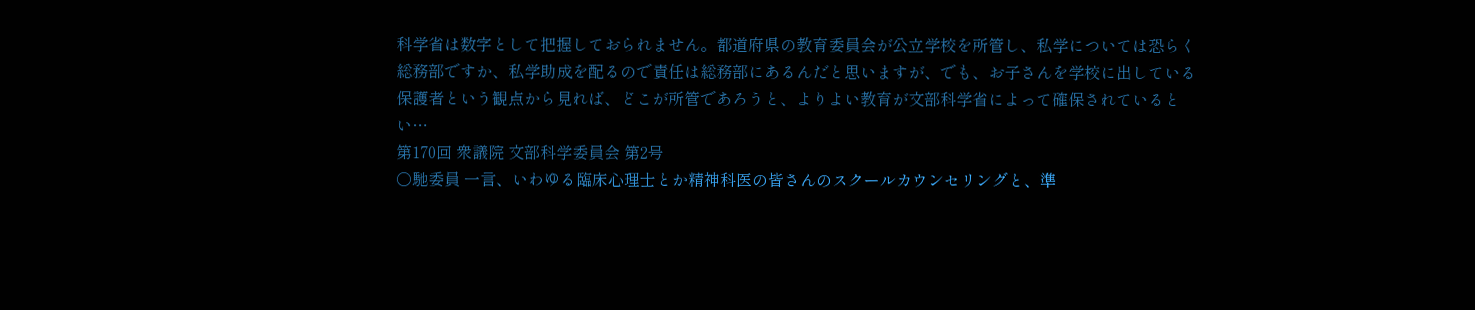科学省は数字として把握しておられません。都道府県の教育委員会が公立学校を所管し、私学については恐らく総務部ですか、私学助成を配るので責任は総務部にあるんだと思いますが、でも、お子さんを学校に出している保護者という観点から見れば、どこが所管であろうと、よりよい教育が文部科学省によって確保されているとい…
第170回 衆議院 文部科学委員会 第2号
○馳委員 一言、いわゆる臨床心理士とか精神科医の皆さんのスクールカウンセリングと、準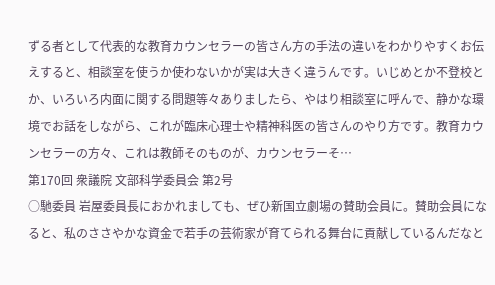ずる者として代表的な教育カウンセラーの皆さん方の手法の違いをわかりやすくお伝えすると、相談室を使うか使わないかが実は大きく違うんです。いじめとか不登校とか、いろいろ内面に関する問題等々ありましたら、やはり相談室に呼んで、静かな環境でお話をしながら、これが臨床心理士や精神科医の皆さんのやり方です。教育カウンセラーの方々、これは教師そのものが、カウンセラーそ…
第170回 衆議院 文部科学委員会 第2号
○馳委員 岩屋委員長におかれましても、ぜひ新国立劇場の賛助会員に。賛助会員になると、私のささやかな資金で若手の芸術家が育てられる舞台に貢献しているんだなと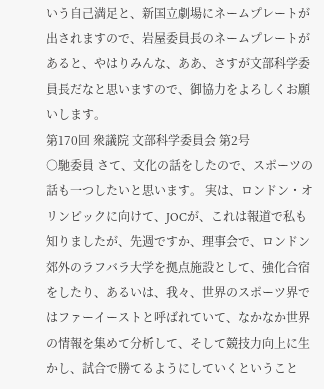いう自己満足と、新国立劇場にネームプレートが出されますので、岩屋委員長のネームプレートがあると、やはりみんな、ああ、さすが文部科学委員長だなと思いますので、御協力をよろしくお願いします。
第170回 衆議院 文部科学委員会 第2号
○馳委員 さて、文化の話をしたので、スポーツの話も一つしたいと思います。 実は、ロンドン・オリンピックに向けて、JOCが、これは報道で私も知りましたが、先週ですか、理事会で、ロンドン郊外のラフバラ大学を拠点施設として、強化合宿をしたり、あるいは、我々、世界のスポーツ界ではファーイーストと呼ばれていて、なかなか世界の情報を集めて分析して、そして競技力向上に生かし、試合で勝てるようにしていくということ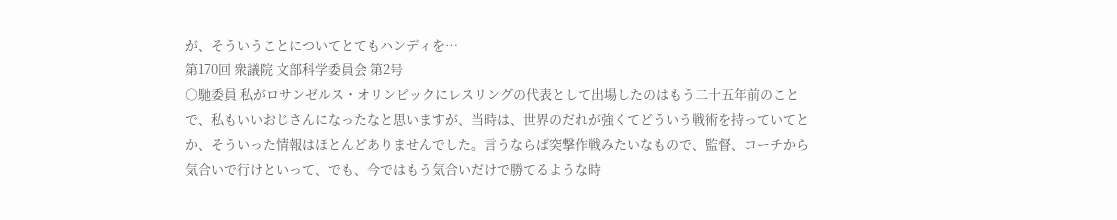が、そういうことについてとてもハンディを…
第170回 衆議院 文部科学委員会 第2号
○馳委員 私がロサンゼルス・オリンピックにレスリングの代表として出場したのはもう二十五年前のことで、私もいいおじさんになったなと思いますが、当時は、世界のだれが強くてどういう戦術を持っていてとか、そういった情報はほとんどありませんでした。言うならば突撃作戦みたいなもので、監督、コーチから気合いで行けといって、でも、今ではもう気合いだけで勝てるような時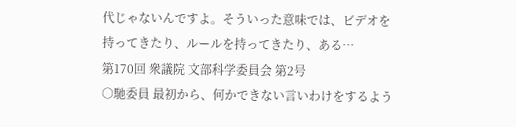代じゃないんですよ。そういった意味では、ビデオを持ってきたり、ルールを持ってきたり、ある…
第170回 衆議院 文部科学委員会 第2号
○馳委員 最初から、何かできない言いわけをするよう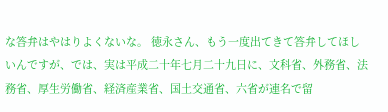な答弁はやはりよくないな。 徳永さん、もう一度出てきて答弁してほしいんですが、では、実は平成二十年七月二十九日に、文科省、外務省、法務省、厚生労働省、経済産業省、国土交通省、六省が連名で留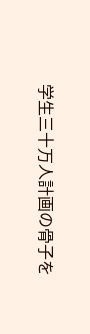学生三十万人計画の骨子を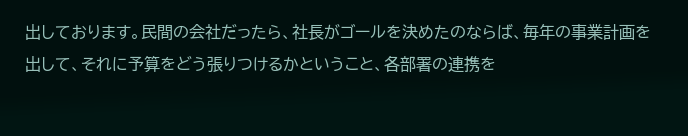出しております。民間の会社だったら、社長がゴールを決めたのならば、毎年の事業計画を出して、それに予算をどう張りつけるかということ、各部署の連携を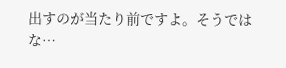出すのが当たり前ですよ。そうではな…